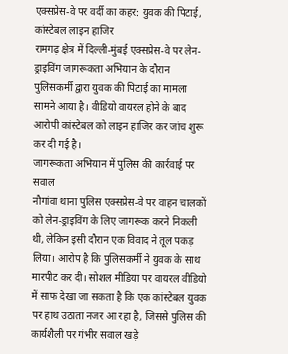एक्सप्रेस-वे पर वर्दी का कहर: युवक की पिटाई, कांस्टेबल लाइन हाजिर
रामगढ़ क्षेत्र में दिल्ली-मुंबई एक्सप्रेस-वे पर लेन-ड्राइविंग जागरूकता अभियान के दौरान पुलिसकर्मी द्वारा युवक की पिटाई का मामला सामने आया है। वीडियो वायरल होने के बाद आरोपी कांस्टेबल को लाइन हाजिर कर जांच शुरू कर दी गई है।
जागरूकता अभियान में पुलिस की कार्रवाई पर सवाल
नौगांवा थाना पुलिस एक्सप्रेस-वे पर वाहन चालकों को लेन-ड्राइविंग के लिए जागरूक करने निकली थी, लेकिन इसी दौरान एक विवाद ने तूल पकड़ लिया। आरोप है कि पुलिसकर्मी ने युवक के साथ मारपीट कर दी। सोशल मीडिया पर वायरल वीडियो में साफ देखा जा सकता है कि एक कांस्टेबल युवक पर हाथ उठाता नजर आ रहा है, जिससे पुलिस की कार्यशैली पर गंभीर सवाल खड़े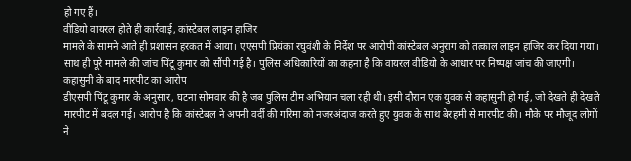हो गए हैं।
वीडियो वायरल होते ही कार्रवाई, कांस्टेबल लाइन हाजिर
मामले के सामने आते ही प्रशासन हरकत में आया। एएसपी प्रियंका रघुवंशी के निर्देश पर आरोपी कांस्टेबल अनुराग को तत्काल लाइन हाजिर कर दिया गया। साथ ही पूरे मामले की जांच पिंटू कुमार को सौंपी गई है। पुलिस अधिकारियों का कहना है कि वायरल वीडियो के आधार पर निष्पक्ष जांच की जाएगी।
कहासुनी के बाद मारपीट का आरोप
डीएसपी पिंटू कुमार के अनुसार, घटना सोमवार की है जब पुलिस टीम अभियान चला रही थी। इसी दौरान एक युवक से कहासुनी हो गई, जो देखते ही देखते मारपीट में बदल गई। आरोप है कि कांस्टेबल ने अपनी वर्दी की गरिमा को नजरअंदाज करते हुए युवक के साथ बेरहमी से मारपीट की। मौके पर मौजूद लोगों ने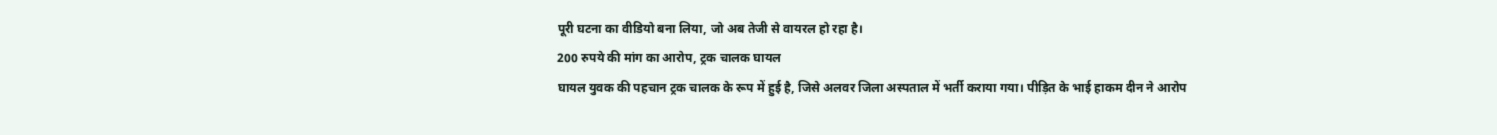पूरी घटना का वीडियो बना लिया, जो अब तेजी से वायरल हो रहा है।
200 रुपये की मांग का आरोप, ट्रक चालक घायल
घायल युवक की पहचान ट्रक चालक के रूप में हुई है, जिसे अलवर जिला अस्पताल में भर्ती कराया गया। पीड़ित के भाई हाकम दीन ने आरोप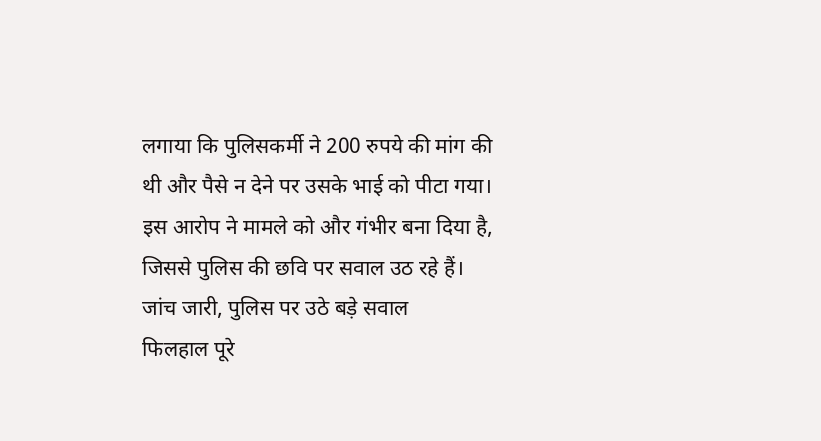लगाया कि पुलिसकर्मी ने 200 रुपये की मांग की थी और पैसे न देने पर उसके भाई को पीटा गया। इस आरोप ने मामले को और गंभीर बना दिया है, जिससे पुलिस की छवि पर सवाल उठ रहे हैं।
जांच जारी, पुलिस पर उठे बड़े सवाल
फिलहाल पूरे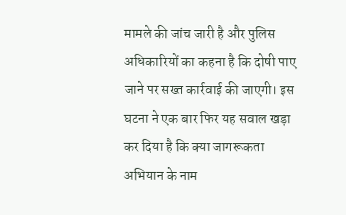मामले की जांच जारी है और पुलिस अधिकारियों का कहना है कि दोषी पाए जाने पर सख्त कार्रवाई की जाएगी। इस घटना ने एक बार फिर यह सवाल खड़ा कर दिया है कि क्या जागरूकता अभियान के नाम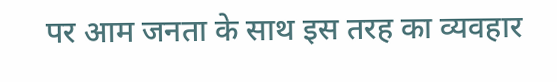पर आम जनता के साथ इस तरह का व्यवहार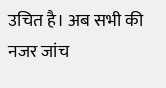उचित है। अब सभी की नजर जांच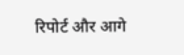रिपोर्ट और आगे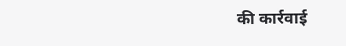की कार्रवाई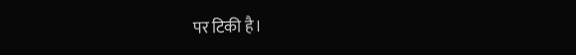पर टिकी है।